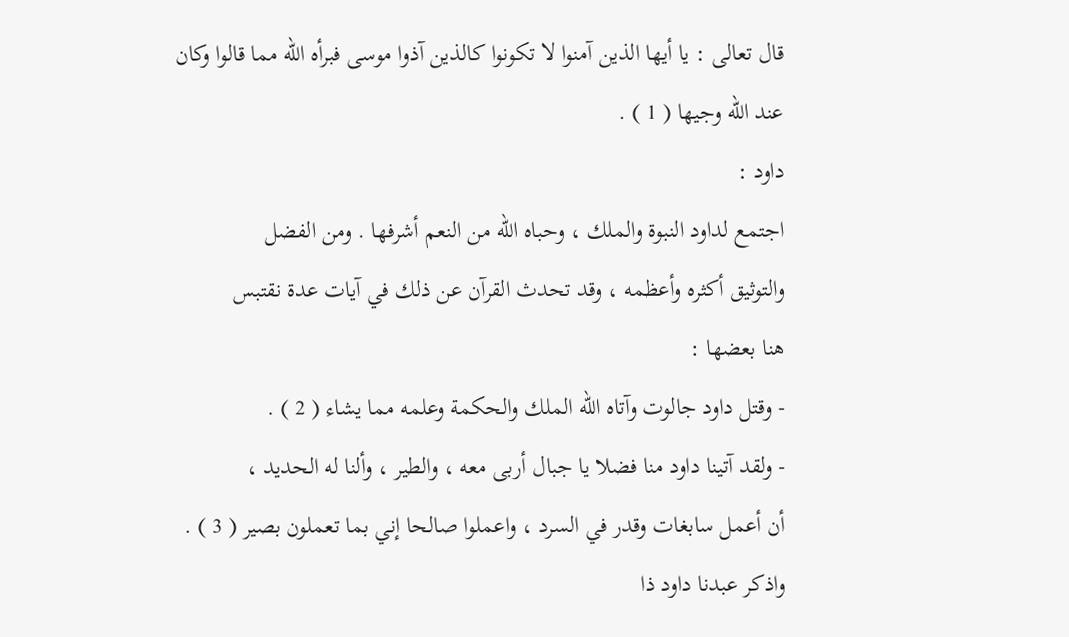قال تعالى : يا أيها الذين آمنوا لا تكونوا كالذين آذوا موسى فبرأه الله مما قالوا وكان
عند الله وجيها ( 1 ) .
داود :
اجتمع لداود النبوة والملك ، وحباه الله من النعم أشرفها . ومن الفضل
والتوثيق أكثره وأعظمه ، وقد تحدث القرآن عن ذلك في آيات عدة نقتبس
هنا بعضها :
- وقتل داود جالوت وآتاه الله الملك والحكمة وعلمه مما يشاء ( 2 ) .
- ولقد آتينا داود منا فضلا يا جبال أربى معه ، والطير ، وألنا له الحديد ،
أن أعمل سابغات وقدر في السرد ، واعملوا صالحا إني بما تعملون بصير ( 3 ) .
واذكر عبدنا داود ذا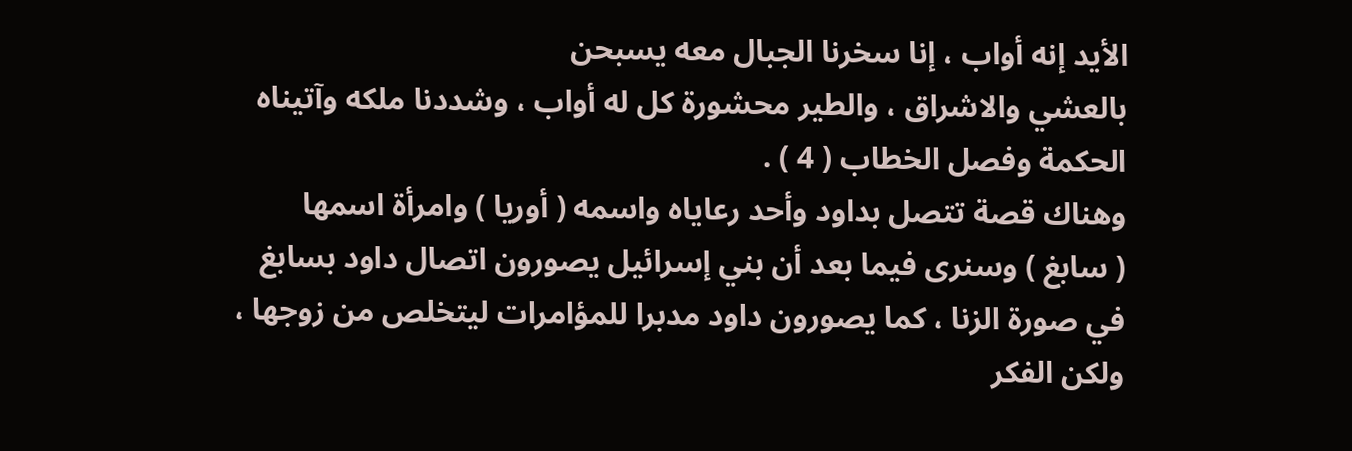الأيد إنه أواب ، إنا سخرنا الجبال معه يسبحن
بالعشي والاشراق ، والطير محشورة كل له أواب ، وشددنا ملكه وآتيناه
الحكمة وفصل الخطاب ( 4 ) .
وهناك قصة تتصل بداود وأحد رعاياه واسمه ( أوريا ) وامرأة اسمها
( سابغ ) وسنرى فيما بعد أن بني إسرائيل يصورون اتصال داود بسابغ
في صورة الزنا ، كما يصورون داود مدبرا للمؤامرات ليتخلص من زوجها ،
ولكن الفكر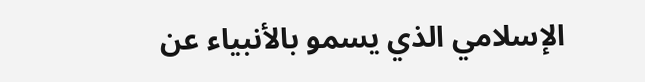الإسلامي الذي يسمو بالأنبياء عن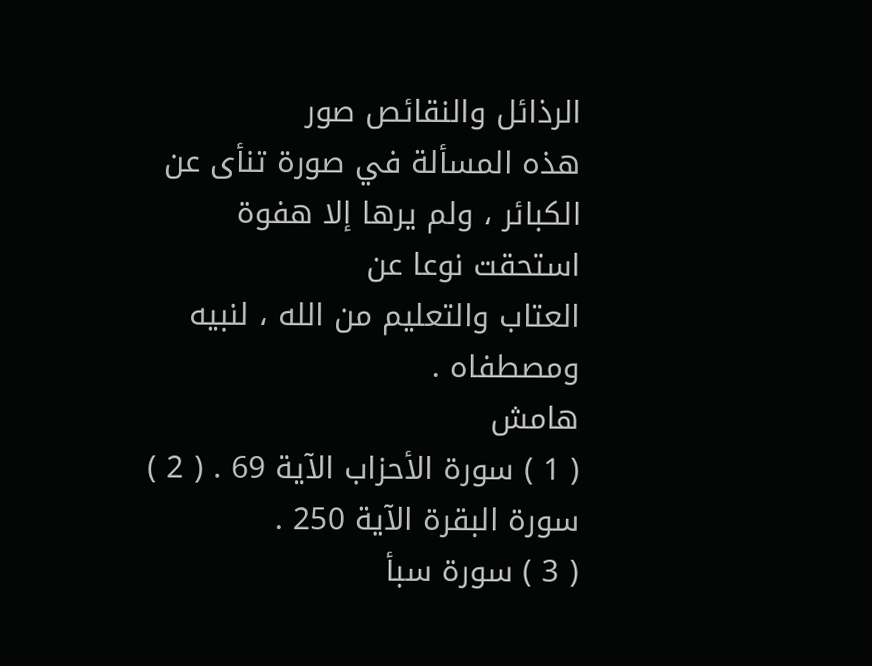الرذائل والنقائص صور
هذه المسألة في صورة تنأى عن الكبائر ، ولم يرها إلا هفوة استحقت نوعا عن
العتاب والتعليم من الله ، لنبيه ومصطفاه .
هامش
( 1 ) سورة الأحزاب الآية 69 . ( 2 ) سورة البقرة الآية 250 .
( 3 ) سورة سبأ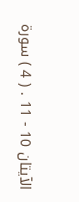الآيتان 10 - 11 . ( 4 ) سورة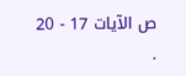ص الآيات 17 - 20 .